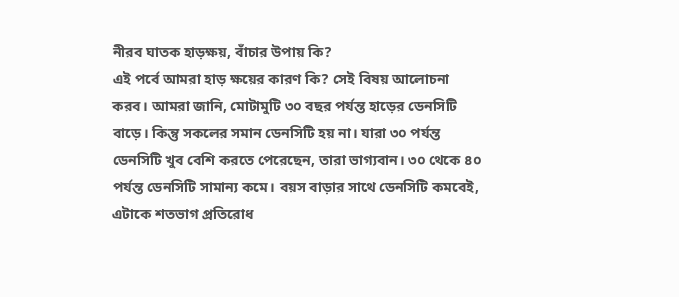নীরব ঘাতক হাড়ক্ষয়, বাঁচার উপায় কি?
এই পর্বে আমরা হাড় ক্ষয়ের কারণ কি? সেই বিষয় আলোচনা করব। আমরা জানি, মোটামুটি ৩০ বছর পর্যন্ত হাড়ের ডেনসিটি বাড়ে। কিন্তু সকলের সমান ডেনসিটি হয় না। যারা ৩০ পর্যন্ত ডেনসিটি খুব বেশি করতে পেরেছেন, তারা ভাগ্যবান। ৩০ থেকে ৪০ পর্যন্ত ডেনসিটি সামান্য কমে। বয়স বাড়ার সাথে ডেনসিটি কমবেই, এটাকে শতভাগ প্রতিরোধ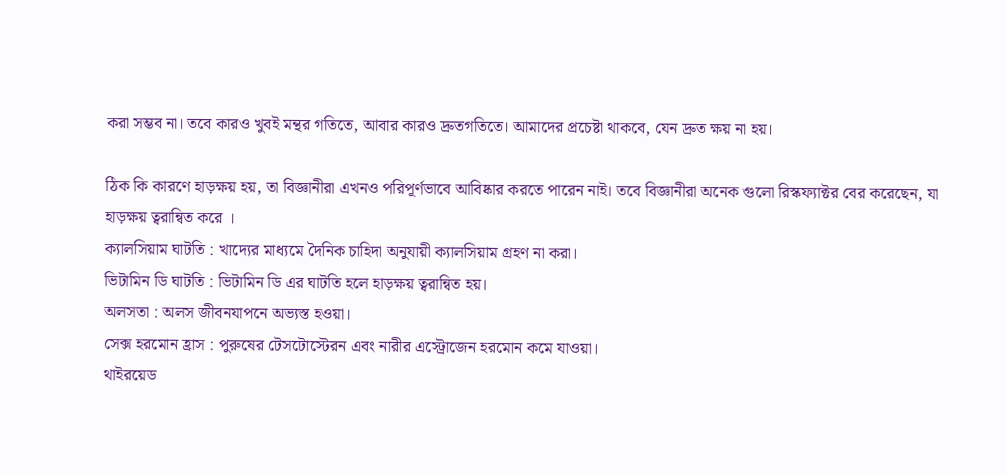করা সম্ভব না। তবে কারও খুবই মন্থর গতিতে, আবার কারও দ্রুতগতিতে। আমাদের প্রচেষ্টা থাকবে, যেন দ্রুত ক্ষয় না হয়।

ঠিক কি কারণে হাড়ক্ষয় হয়, তা বিজ্ঞানীরা এখনও পরিপূর্ণভাবে আবিষ্কার করতে পারেন নাই। তবে বিজ্ঞানীরা অনেক গুলো রিস্কফ্যাক্টর বের করেছেন, যা হাড়ক্ষয় ত্বরান্বিত করে ।
ক্যালসিয়াম ঘাটতি : খাদ্যের মাধ্যমে দৈনিক চাহিদা অনুযায়ী ক্যালসিয়াম গ্রহণ না করা।
ভিটামিন ডি ঘাটতি : ভিটামিন ডি এর ঘাটতি হলে হাড়ক্ষয় ত্বরান্বিত হয়।
অলসতা : অলস জীবনযাপনে অভ্যস্ত হওয়া।
সেক্স হরমোন হ্রাস : পুরুষের টেসটোস্টেরন এবং নারীর এস্ট্রোজেন হরমোন কমে যাওয়া।
থাইরয়েড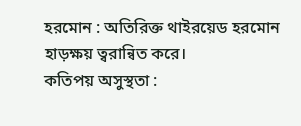হরমোন : অতিরিক্ত থাইরয়েড হরমোন হাড়ক্ষয় ত্বরান্বিত করে।
কতিপয় অসুস্থতা :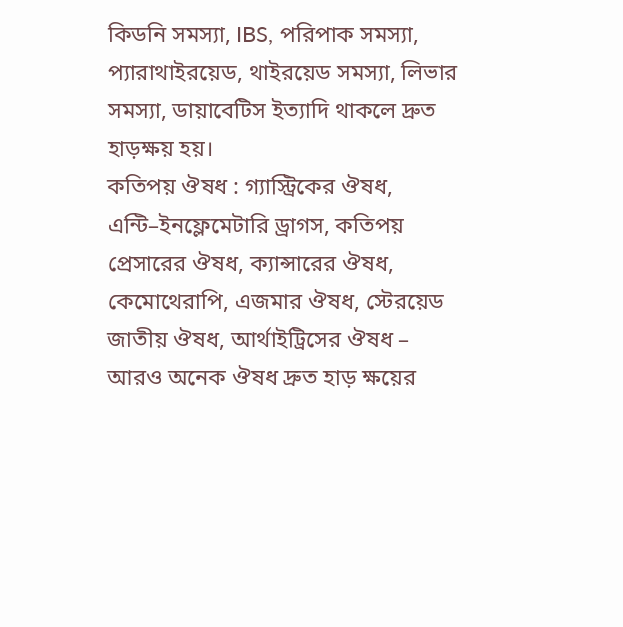কিডনি সমস্যা, IBS, পরিপাক সমস্যা, প্যারাথাইরয়েড, থাইরয়েড সমস্যা, লিভার সমস্যা, ডায়াবেটিস ইত্যাদি থাকলে দ্রুত হাড়ক্ষয় হয়।
কতিপয় ঔষধ : গ্যাস্ট্রিকের ঔষধ, এন্টি–ইনফ্লেমেটারি ড্রাগস, কতিপয় প্রেসারের ঔষধ, ক্যান্সারের ঔষধ, কেমোথেরাপি, এজমার ঔষধ, স্টেরয়েড জাতীয় ঔষধ, আর্থাইট্রিসের ঔষধ – আরও অনেক ঔষধ দ্রুত হাড় ক্ষয়ের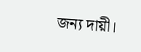জন্য দায়ী।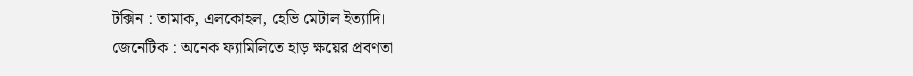টক্সিন : তামাক, এলকোহল, হেভি মেটাল ইত্যাদি।
জেনেটিক : অনেক ফ্যামিলিতে হাড় ক্ষয়ের প্রবণতা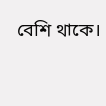বেশি থাকে।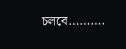চলবে……….